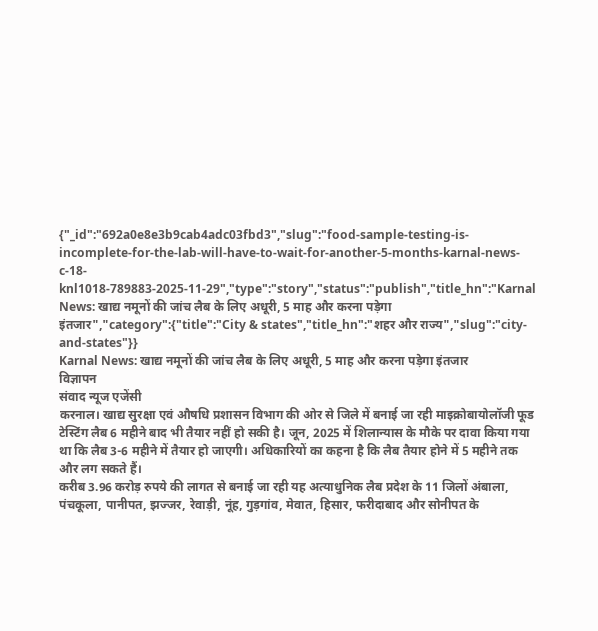{"_id":"692a0e8e3b9cab4adc03fbd3","slug":"food-sample-testing-is-incomplete-for-the-lab-will-have-to-wait-for-another-5-months-karnal-news-c-18-knl1018-789883-2025-11-29","type":"story","status":"publish","title_hn":"Karnal News: खाद्य नमूनों की जांच लैब के लिए अधूरी, 5 माह और करना पड़ेगा इंतजार","category":{"title":"City & states","title_hn":"शहर और राज्य","slug":"city-and-states"}}
Karnal News: खाद्य नमूनों की जांच लैब के लिए अधूरी, 5 माह और करना पड़ेगा इंतजार
विज्ञापन
संवाद न्यूज एजेंसी
करनाल। खाद्य सुरक्षा एवं औषधि प्रशासन विभाग की ओर से जिले में बनाई जा रही माइक्रोबायोलॉजी फूड टेस्टिंग लैब 6 महीने बाद भी तैयार नहीं हो सकी है। जून, 2025 में शिलान्यास के मौके पर दावा किया गया था कि लैब 3-6 महीने में तैयार हो जाएगी। अधिकारियों का कहना है कि लैब तैयार होने में 5 महीने तक और लग सकते हैं।
करीब 3.96 करोड़ रुपये की लागत से बनाई जा रही यह अत्याधुनिक लैब प्रदेश के 11 जिलों अंबाला, पंचकूला, पानीपत, झज्जर, रेवाड़ी, नूंह, गुड़गांव, मेवात, हिसार, फरीदाबाद और सोनीपत के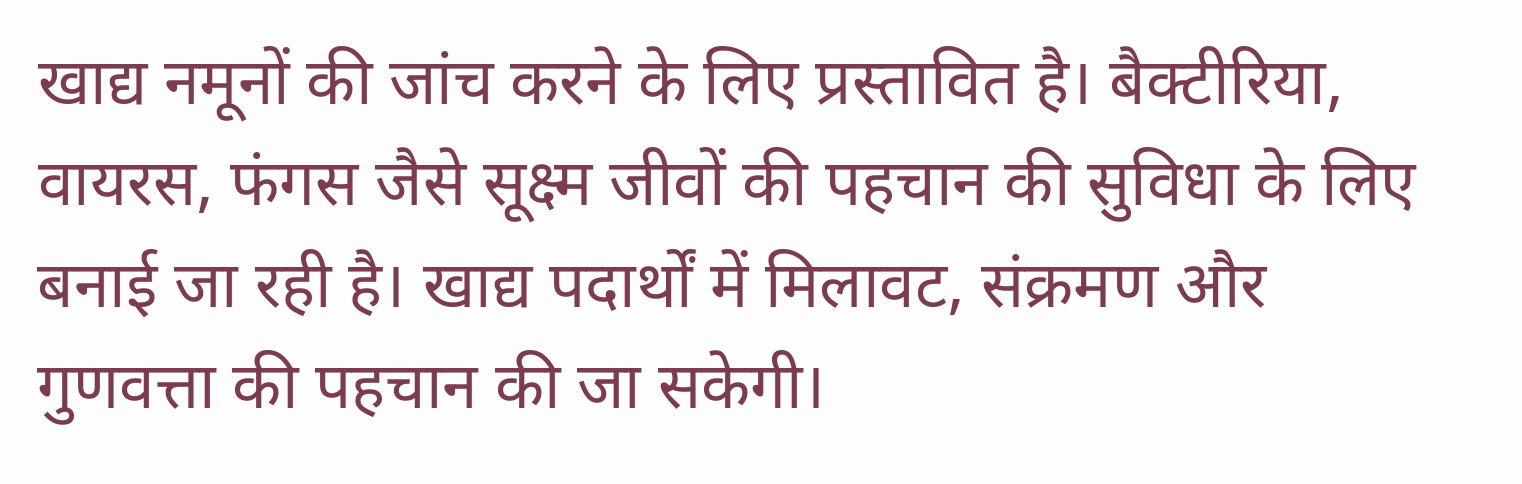खाद्य नमूनों की जांच करने के लिए प्रस्तावित है। बैक्टीरिया, वायरस, फंगस जैसे सूक्ष्म जीवों की पहचान की सुविधा के लिए बनाई जा रही है। खाद्य पदार्थों में मिलावट, संक्रमण और गुणवत्ता की पहचान की जा सकेगी।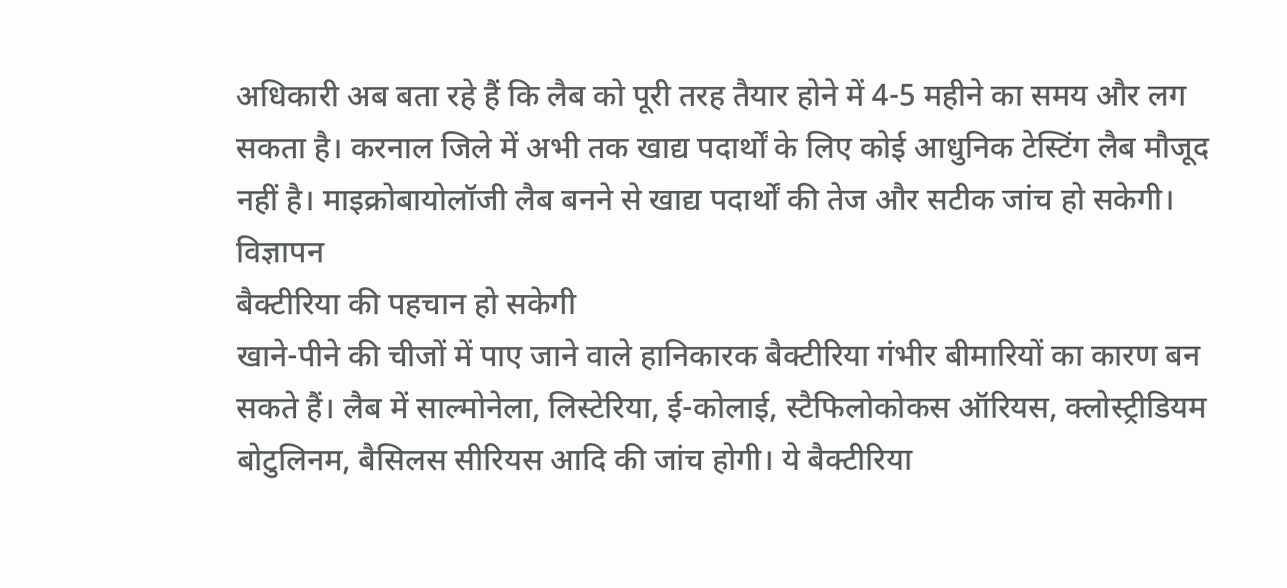अधिकारी अब बता रहे हैं कि लैब को पूरी तरह तैयार होने में 4-5 महीने का समय और लग सकता है। करनाल जिले में अभी तक खाद्य पदार्थों के लिए कोई आधुनिक टेस्टिंग लैब मौजूद नहीं है। माइक्रोबायोलॉजी लैब बनने से खाद्य पदार्थों की तेज और सटीक जांच हो सकेगी।
विज्ञापन
बैक्टीरिया की पहचान हो सकेगी
खाने-पीने की चीजों में पाए जाने वाले हानिकारक बैक्टीरिया गंभीर बीमारियों का कारण बन सकते हैं। लैब में साल्मोनेला, लिस्टेरिया, ई-कोलाई, स्टैफिलोकोकस ऑरियस, क्लोस्ट्रीडियम बोटुलिनम, बैसिलस सीरियस आदि की जांच होगी। ये बैक्टीरिया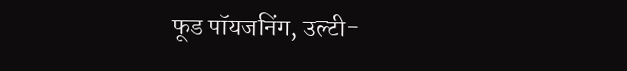फूड पॉयजनिंग, उल्टी-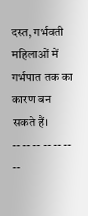दस्त, गर्भवती महिलाओं में गर्भपात तक का कारण बन सकते हैं।
-- -- -- -- -- -- --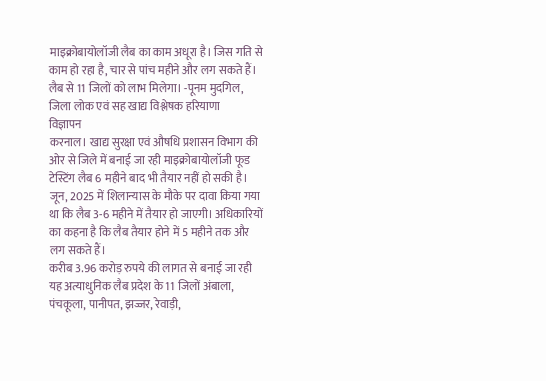माइक्रोबायोलॉजी लैब का काम अधूरा है। जिस गति से काम हो रहा है, चार से पांच महीने और लग सकते हैं। लैब से 11 जिलों को लाभ मिलेगा। -पूनम मुदगिल, जिला लोक एवं सह खाद्य विश्लेषक हरियाणा
विज्ञापन
करनाल। खाद्य सुरक्षा एवं औषधि प्रशासन विभाग की ओर से जिले में बनाई जा रही माइक्रोबायोलॉजी फूड टेस्टिंग लैब 6 महीने बाद भी तैयार नहीं हो सकी है। जून, 2025 में शिलान्यास के मौके पर दावा किया गया था कि लैब 3-6 महीने में तैयार हो जाएगी। अधिकारियों का कहना है कि लैब तैयार होने में 5 महीने तक और लग सकते हैं।
करीब 3.96 करोड़ रुपये की लागत से बनाई जा रही यह अत्याधुनिक लैब प्रदेश के 11 जिलों अंबाला, पंचकूला, पानीपत, झज्जर, रेवाड़ी,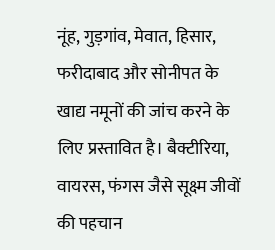नूंह, गुड़गांव, मेवात, हिसार, फरीदाबाद और सोनीपत के खाद्य नमूनों की जांच करने के लिए प्रस्तावित है। बैक्टीरिया, वायरस, फंगस जैसे सूक्ष्म जीवों की पहचान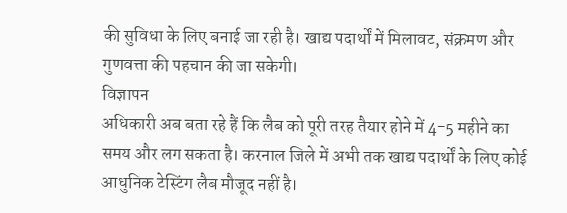की सुविधा के लिए बनाई जा रही है। खाद्य पदार्थों में मिलावट, संक्रमण और गुणवत्ता की पहचान की जा सकेगी।
विज्ञापन
अधिकारी अब बता रहे हैं कि लैब को पूरी तरह तैयार होने में 4-5 महीने का समय और लग सकता है। करनाल जिले में अभी तक खाद्य पदार्थों के लिए कोई आधुनिक टेस्टिंग लैब मौजूद नहीं है।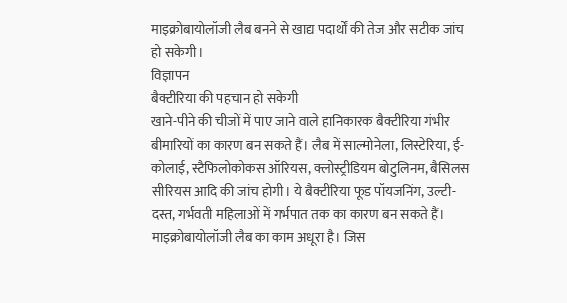माइक्रोबायोलॉजी लैब बनने से खाद्य पदार्थों की तेज और सटीक जांच हो सकेगी।
विज्ञापन
बैक्टीरिया की पहचान हो सकेगी
खाने-पीने की चीजों में पाए जाने वाले हानिकारक बैक्टीरिया गंभीर बीमारियों का कारण बन सकते हैं। लैब में साल्मोनेला, लिस्टेरिया, ई-कोलाई, स्टैफिलोकोकस ऑरियस, क्लोस्ट्रीडियम बोटुलिनम, बैसिलस सीरियस आदि की जांच होगी। ये बैक्टीरिया फूड पॉयजनिंग, उल्टी-दस्त, गर्भवती महिलाओं में गर्भपात तक का कारण बन सकते हैं।
माइक्रोबायोलॉजी लैब का काम अधूरा है। जिस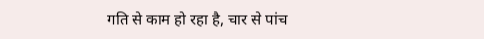गति से काम हो रहा है, चार से पांच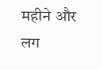महीने और लग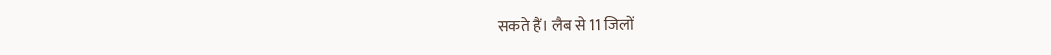सकते हैं। लैब से 11 जिलों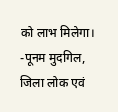को लाभ मिलेगा। -पूनम मुदगिल, जिला लोक एवं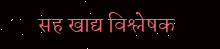सह खाद्य विश्लेषक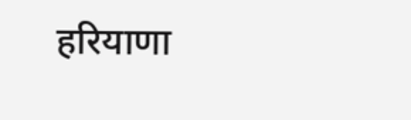हरियाणा